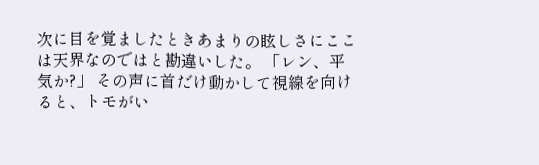次に目を覚ましたときあまりの眩しさにここは天界なのではと勘違いした。 「レン、平気か?」 その声に首だけ動かして視線を向けると、トモがい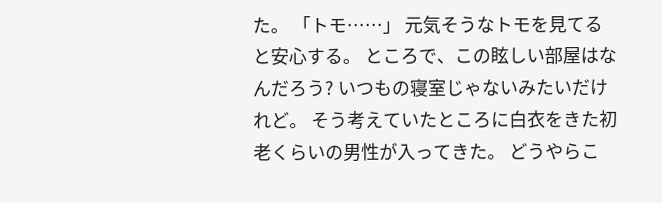た。 「トモ……」 元気そうなトモを見てると安心する。 ところで、この眩しい部屋はなんだろう? いつもの寝室じゃないみたいだけれど。 そう考えていたところに白衣をきた初老くらいの男性が入ってきた。 どうやらこ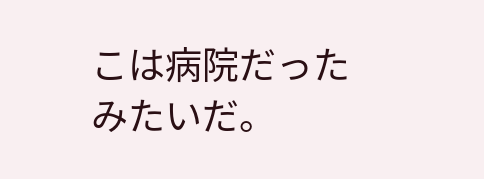こは病院だったみたいだ。